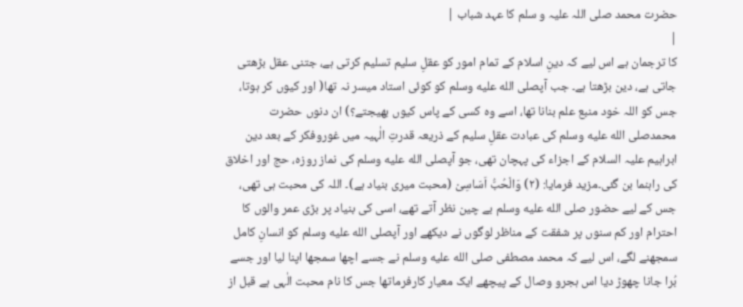حضرت محمد صلی اللہ علیہ و سلم کا عہد شباب |
|
کا ترجمان ہے اس لیے کہ دینِ اسلام کے تمام امور کو عقلِ سلیم تسلیم کرتی ہے، جتنی عقل بڑھتی جاتی ہے، دین بڑھتا ہے۔ جب آپصلى الله عليه وسلم کو کوئی استاد میسر نہ تھا( اور کیوں کر ہوتا، جس کو اللہ خود منبع علم بنانا تھا، اسے وہ کسی کے پاس کیوں بھیجتے؟) ان دنوں حضرت محمدصلى الله عليه وسلم کی عبادت عقلِ سلیم کے ذریعہ قدرتِ الٰہیہ میں غوروفکر کے بعد دین ابراہیم علیہ السلام کے اجزاء کی پہچان تھی، جو آپصلى الله عليه وسلم کی نماز روزہ، حج اور اخلاق کی راہنما بن گئی۔مزید فرمایا: (۲) وَالْحُبُّ اَسَاسِیْ (محبت میری بنیاد ہے)۔ اللہ کی محبت ہی تھی، جس کے لیے حضور صلى الله عليه وسلم بے چین نظر آتے تھے، اسی کی بنیاد پر بڑی عمر والوں کا احترام اور کم سنوں پر شفقت کے مناظر لوگوں نے دیکھے اور آپصلى الله عليه وسلم کو انسانِ کامل سمجھنے لگے، اس لیے کہ محمد مصطفی صلى الله عليه وسلم نے جسے اچھا سمجھا اپنا لیا اور جسے بُرا جانا چھوڑ دیا اس ہجرو وصال کے پیچھے ایک معیار کارفرماتھا جس کا نام محبت الٰہی ہے قبل از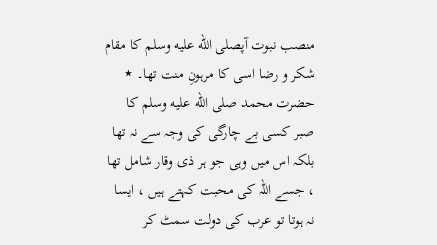منصب نبوت آپصلى الله عليه وسلم کا مقام شکر و رضا اسی کا مرہونِ منت تھا۔ ٭ حضرت محمد صلى الله عليه وسلم کا صبر کسی بے چارگی کی وجہ سے نہ تھا بلکہ اس میں وہی جو ہر ذی وقار شامل تھا ، جسے اللہ کی محبت کہتے ہیں ، ایسا نہ ہوتا تو عرب کی دولت سمٹ کر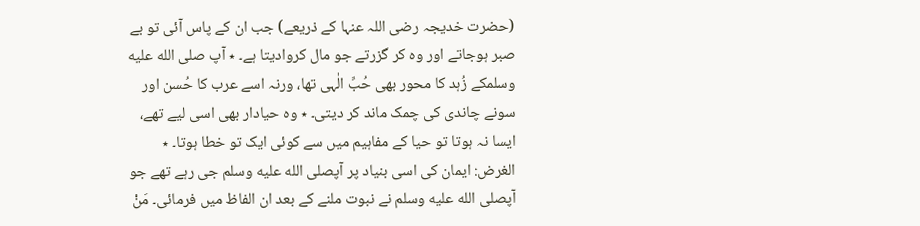(حضرت خدیجہ رضی اللہ عنہا کے ذریعے) جب ان کے پاس آئی تو بے صبر ہوجاتے اور وہ کر گزرتے جو مال کروادیتا ہے۔ ٭ آپ صلى الله عليه وسلمکے زُہد کا محور بھی حُبِّ الٰہی تھا، ورنہ اسے عرب کا حُسن اور سونے چاندی کی چمک ماند کر دیتی۔ ٭ وہ حیادار بھی اسی لیے تھے، ایسا نہ ہوتا تو حیا کے مفاہیم میں سے کوئی ایک تو خطا ہوتا۔ ٭ الغرض: ایمان کی اسی بنیاد پر آپصلى الله عليه وسلم جی رہے تھے جو آپصلى الله عليه وسلم نے نبوت ملنے کے بعد ان الفاظ میں فرمائی۔ مَنْ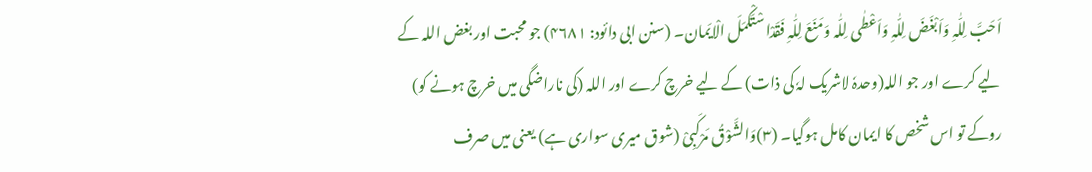اَحَبَّ لِلّٰہِ وَاَبْغَضَ لِلّٰہِ وَاَعْطٰی لِلّٰہ وَمَنَعَ لِلّٰہِ فَقَدْا سْتَکْمَلَ الْایَمان۔ (سنن ابی دائود: ۴۶۸۱) جو محبت اور بغض اللہ کے لیے کرے اور جو اللہ(وحدہٗ لاشریک لہٗ کی ذات) کے لیے خرچ کرے اور اللہ (کی ناراضگی میں خرچ ہونے کو) روکے تو اس شخص کا ایمان کامل ہوگیا۔ (۳)وَالشَّوْقُ مَرْکَبِیْ (شوق میری سواری ہے) یعنی میں صرف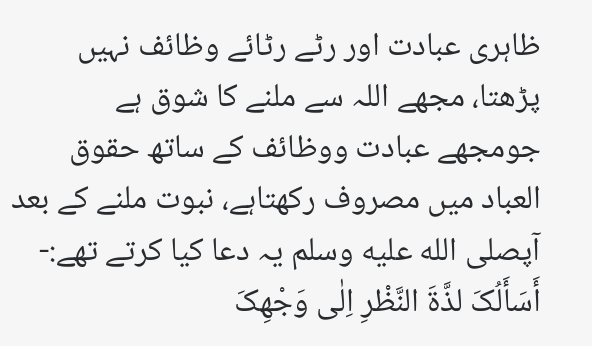ظاہری عبادت اور رٹے رٹائے وظائف نہیں پڑھتا، مجھے اللہ سے ملنے کا شوق ہے جومجھے عبادت ووظائف کے ساتھ حقوق العباد میں مصروف رکھتاہے، نبوت ملنے کے بعد آپصلى الله عليه وسلم یہ دعا کیا کرتے تھے:- أَسَأَلُکَ لذَّۃَ النَّظْرِ اِلٰی وَجْھِکَ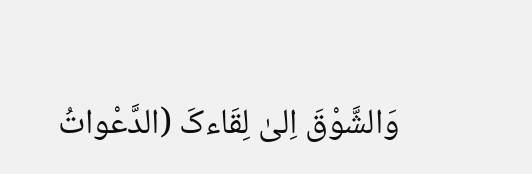وَالشَّوْقَ اِلیٰ لِقَاءکَ (الدَّعْواتُ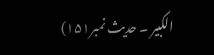الکبیر ۔ حدیث نمبر۱۵۱)